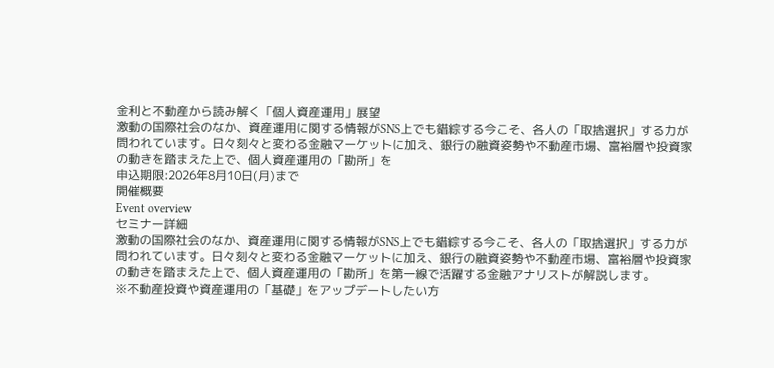金利と不動産から読み解く「個人資産運用」展望
激動の国際社会のなか、資産運用に関する情報がSNS上でも錯綜する今こそ、各人の「取捨選択」する力が問われています。日々刻々と変わる金融マーケットに加え、銀行の融資姿勢や不動産市場、富裕層や投資家の動きを踏まえた上で、個人資産運用の「勘所」を
申込期限:2026年8月10日(月)まで
開催概要
Event overview
セミナー詳細
激動の国際社会のなか、資産運用に関する情報がSNS上でも錯綜する今こそ、各人の「取捨選択」する力が問われています。日々刻々と変わる金融マーケットに加え、銀行の融資姿勢や不動産市場、富裕層や投資家の動きを踏まえた上で、個人資産運用の「勘所」を第一線で活躍する金融アナリストが解説します。
※不動産投資や資産運用の「基礎」をアップデートしたい方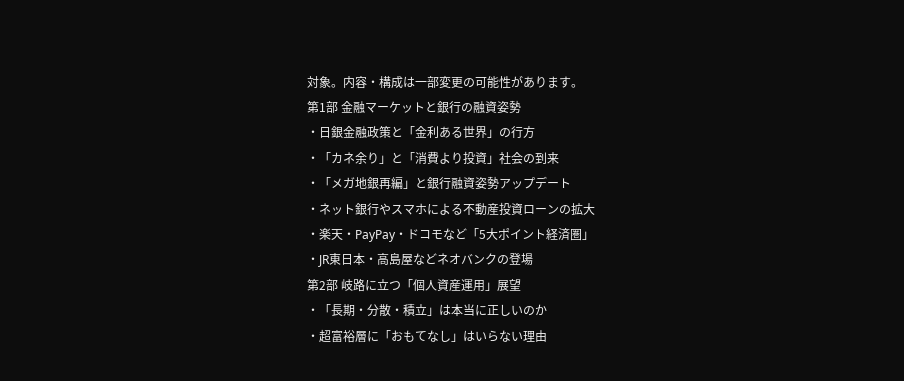対象。内容・構成は一部変更の可能性があります。
第1部 金融マーケットと銀行の融資姿勢
・日銀金融政策と「金利ある世界」の行方
・「カネ余り」と「消費より投資」社会の到来
・「メガ地銀再編」と銀行融資姿勢アップデート
・ネット銀行やスマホによる不動産投資ローンの拡大
・楽天・PayPay・ドコモなど「5大ポイント経済圏」
・JR東日本・高島屋などネオバンクの登場
第2部 岐路に立つ「個人資産運用」展望
・「長期・分散・積立」は本当に正しいのか
・超富裕層に「おもてなし」はいらない理由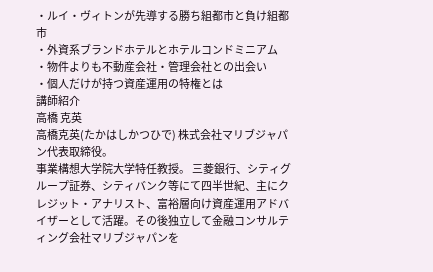・ルイ・ヴィトンが先導する勝ち組都市と負け組都市
・外資系ブランドホテルとホテルコンドミニアム
・物件よりも不動産会社・管理会社との出会い
・個人だけが持つ資産運用の特権とは
講師紹介
高橋 克英
高橋克英(たかはしかつひで) 株式会社マリブジャパン代表取締役。
事業構想大学院大学特任教授。 三菱銀行、シティグループ証券、シティバンク等にて四半世紀、主にクレジット・アナリスト、富裕層向け資産運用アドバイザーとして活躍。その後独立して金融コンサルティング会社マリブジャパンを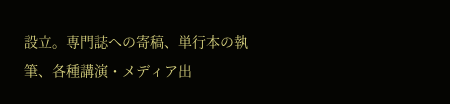設立。専門誌への寄稿、単行本の執筆、各種講演・メディア出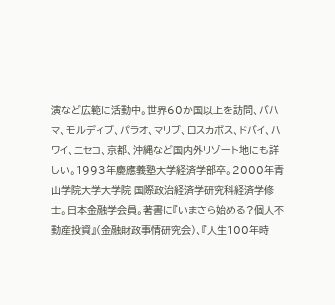演など広範に活動中。世界60か国以上を訪問、バハマ、モルディブ、パラオ、マリブ、ロスカボス、ドバイ、ハワイ、ニセコ、京都、沖縄など国内外リゾート地にも詳しい。1993年慶應義塾大学経済学部卒。2000年青山学院大学大学院 国際政治経済学研究科経済学修士。日本金融学会員。著書に『いまさら始める?個人不動産投資』(金融財政事情研究会)、『人生100年時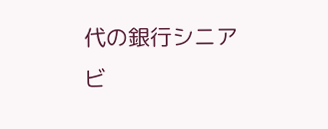代の銀行シニアビ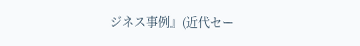ジネス事例』(近代セー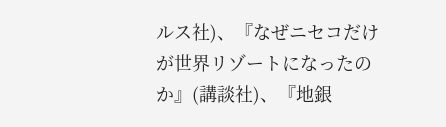ルス社)、『なぜニセコだけが世界リゾートになったのか』(講談社)、『地銀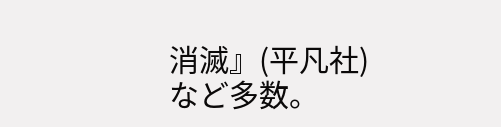消滅』(平凡社)など多数。